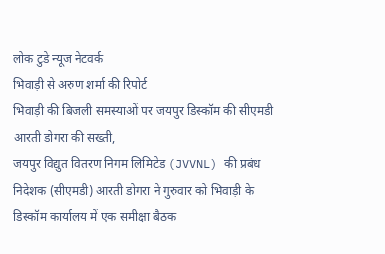लोक टुडे न्यूज नेटवर्क
भिवाड़ी से अरुण शर्मा की रिपोर्ट
भिवाड़ी की बिजली समस्याओं पर जयपुर डिस्कॉम की सीएमडी आरती डोगरा की सख्ती,
जयपुर विद्युत वितरण निगम लिमिटेड (JVVNL) की प्रबंध निदेशक (सीएमडी) आरती डोगरा ने गुरुवार को भिवाड़ी के डिस्कॉम कार्यालय में एक समीक्षा बैठक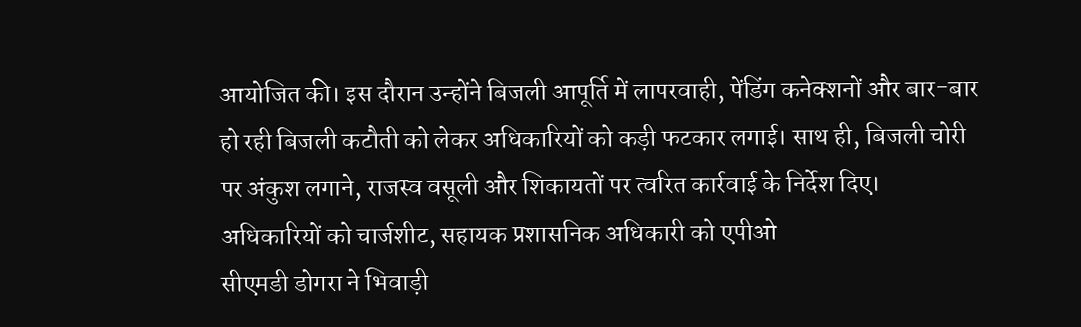आयोजित की। इस दौरान उन्होंने बिजली आपूर्ति में लापरवाही, पेंडिंग कनेक्शनों और बार-बार हो रही बिजली कटौती को लेकर अधिकारियों को कड़ी फटकार लगाई। साथ ही, बिजली चोरी पर अंकुश लगाने, राजस्व वसूली और शिकायतों पर त्वरित कार्रवाई के निर्देश दिए।
अधिकारियों को चार्जशीट, सहायक प्रशासनिक अधिकारी को एपीओ
सीएमडी डोगरा ने भिवाड़ी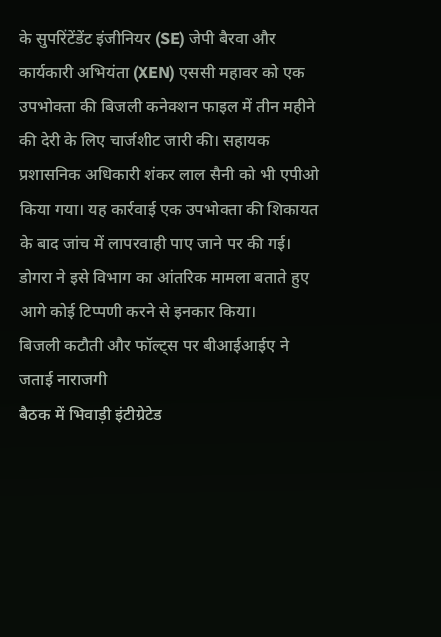के सुपरिंटेंडेंट इंजीनियर (SE) जेपी बैरवा और कार्यकारी अभियंता (XEN) एससी महावर को एक उपभोक्ता की बिजली कनेक्शन फाइल में तीन महीने की देरी के लिए चार्जशीट जारी की। सहायक प्रशासनिक अधिकारी शंकर लाल सैनी को भी एपीओ किया गया। यह कार्रवाई एक उपभोक्ता की शिकायत के बाद जांच में लापरवाही पाए जाने पर की गई। डोगरा ने इसे विभाग का आंतरिक मामला बताते हुए आगे कोई टिप्पणी करने से इनकार किया।
बिजली कटौती और फॉल्ट्स पर बीआईआईए ने जताई नाराजगी
बैठक में भिवाड़ी इंटीग्रेटेड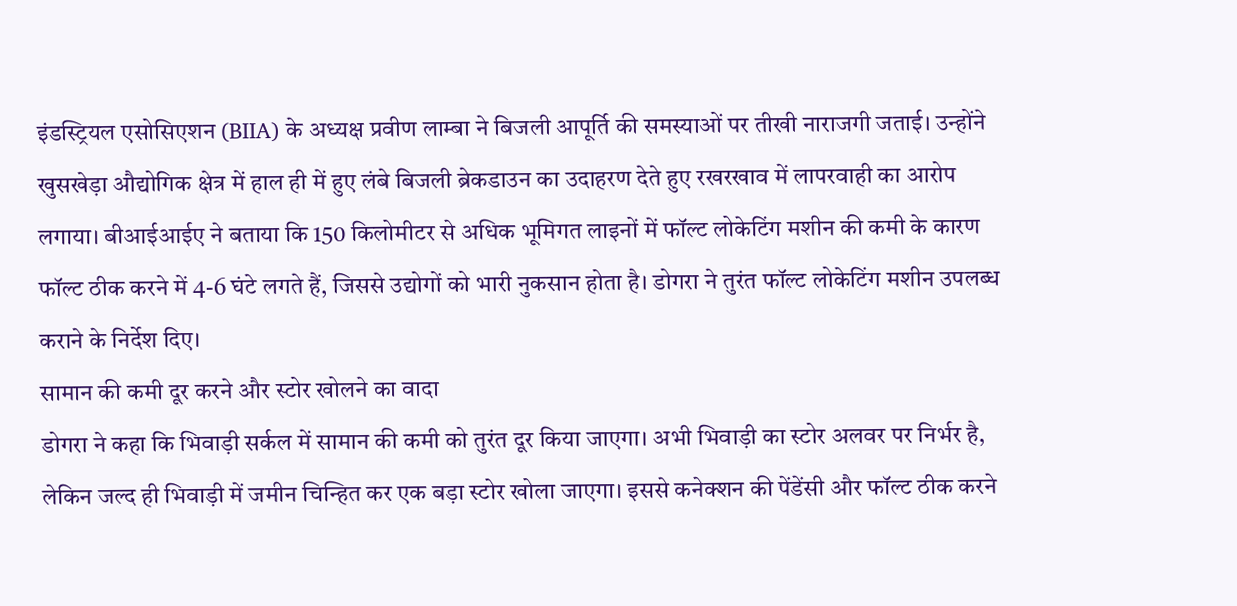इंडस्ट्रियल एसोसिएशन (BIIA) के अध्यक्ष प्रवीण लाम्बा ने बिजली आपूर्ति की समस्याओं पर तीखी नाराजगी जताई। उन्होंने खुसखेड़ा औद्योगिक क्षेत्र में हाल ही में हुए लंबे बिजली ब्रेकडाउन का उदाहरण देते हुए रखरखाव में लापरवाही का आरोप लगाया। बीआईआईए ने बताया कि 150 किलोमीटर से अधिक भूमिगत लाइनों में फॉल्ट लोकेटिंग मशीन की कमी के कारण फॉल्ट ठीक करने में 4-6 घंटे लगते हैं, जिससे उद्योगों को भारी नुकसान होता है। डोगरा ने तुरंत फॉल्ट लोकेटिंग मशीन उपलब्ध कराने के निर्देश दिए।
सामान की कमी दूर करने और स्टोर खोलने का वादा
डोगरा ने कहा कि भिवाड़ी सर्कल में सामान की कमी को तुरंत दूर किया जाएगा। अभी भिवाड़ी का स्टोर अलवर पर निर्भर है, लेकिन जल्द ही भिवाड़ी में जमीन चिन्हित कर एक बड़ा स्टोर खोला जाएगा। इससे कनेक्शन की पेंडेंसी और फॉल्ट ठीक करने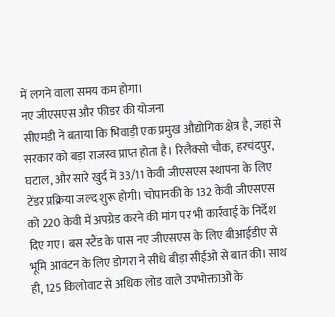में लगने वाला समय कम होगा।
नए जीएसएस और फीडर की योजना
सीएमडी ने बताया कि भिवाड़ी एक प्रमुख औद्योगिक क्षेत्र है, जहां से सरकार को बड़ा राजस्व प्राप्त होता है। रिलैक्सो चौक, हरचंदपुर, घटाल, और सारे खुर्द में 33/11 केवी जीएसएस स्थापना के लिए टेंडर प्रक्रिया जल्द शुरू होगी। चोपानकी के 132 केवी जीएसएस को 220 केवी में अपग्रेड करने की मांग पर भी कार्रवाई के निर्देश दिए गए। बस स्टैंड के पास नए जीएसएस के लिए बीआईडीए से भूमि आवंटन के लिए डोगरा ने सीधे बीड़ा सीईओ से बात की। साथ ही, 125 किलोवाट से अधिक लोड वाले उपभोक्ताओं के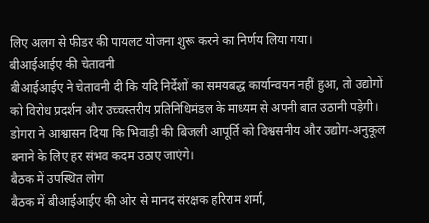लिए अलग से फीडर की पायलट योजना शुरू करने का निर्णय लिया गया।
बीआईआईए की चेतावनी
बीआईआईए ने चेतावनी दी कि यदि निर्देशों का समयबद्ध कार्यान्वयन नहीं हुआ, तो उद्योगों को विरोध प्रदर्शन और उच्चस्तरीय प्रतिनिधिमंडल के माध्यम से अपनी बात उठानी पड़ेगी। डोगरा ने आश्वासन दिया कि भिवाड़ी की बिजली आपूर्ति को विश्वसनीय और उद्योग-अनुकूल बनाने के लिए हर संभव कदम उठाए जाएंगे।
बैठक में उपस्थित लोग
बैठक में बीआईआईए की ओर से मानद संरक्षक हरिराम शर्मा,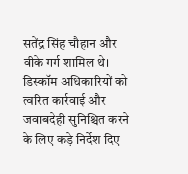सतेंद्र सिंह चौहान और वीके गर्ग शामिल थे। डिस्कॉम अधिकारियों को त्वरित कार्रवाई और जवाबदेही सुनिश्चित करने के लिए कड़े निर्देश दिए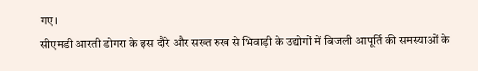गए।
सीएमडी आरती डोगरा के इस दौरे और सख्त रुख से भिवाड़ी के उद्योगों में बिजली आपूर्ति की समस्याओं के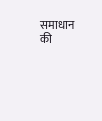समाधान की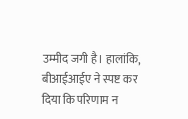उम्मीद जगी है। हालांकि, बीआईआईए ने स्पष्ट कर दिया कि परिणाम न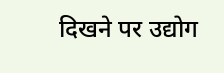दिखने पर उद्योग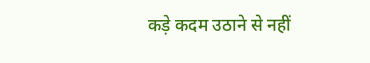कड़े कदम उठाने से नहीं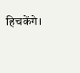हिचकेंगे।